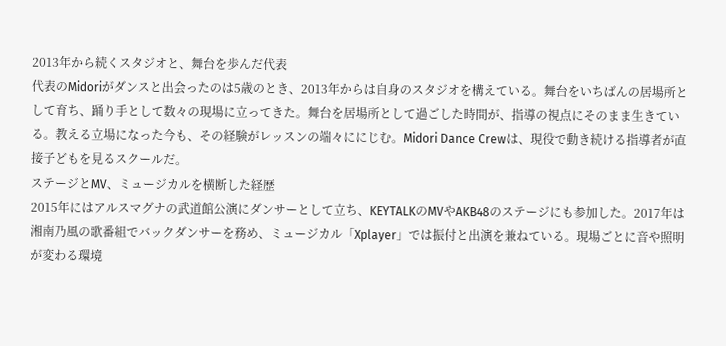2013年から続くスタジオと、舞台を歩んだ代表
代表のMidoriがダンスと出会ったのは5歳のとき、2013年からは自身のスタジオを構えている。舞台をいちばんの居場所として育ち、踊り手として数々の現場に立ってきた。舞台を居場所として過ごした時間が、指導の視点にそのまま生きている。教える立場になった今も、その経験がレッスンの端々ににじむ。Midori Dance Crewは、現役で動き続ける指導者が直接子どもを見るスクールだ。
ステージとMV、ミュージカルを横断した経歴
2015年にはアルスマグナの武道館公演にダンサーとして立ち、KEYTALKのMVやAKB48のステージにも参加した。2017年は湘南乃風の歌番組でバックダンサーを務め、ミュージカル「Xplayer」では振付と出演を兼ねている。現場ごとに音や照明が変わる環境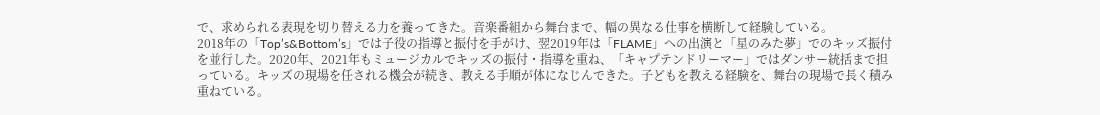で、求められる表現を切り替える力を養ってきた。音楽番組から舞台まで、幅の異なる仕事を横断して経験している。
2018年の「Top’s&Bottom’s」では子役の指導と振付を手がけ、翌2019年は「FLAME」への出演と「星のみた夢」でのキッズ振付を並行した。2020年、2021年もミュージカルでキッズの振付・指導を重ね、「キャプテンドリーマー」ではダンサー統括まで担っている。キッズの現場を任される機会が続き、教える手順が体になじんできた。子どもを教える経験を、舞台の現場で長く積み重ねている。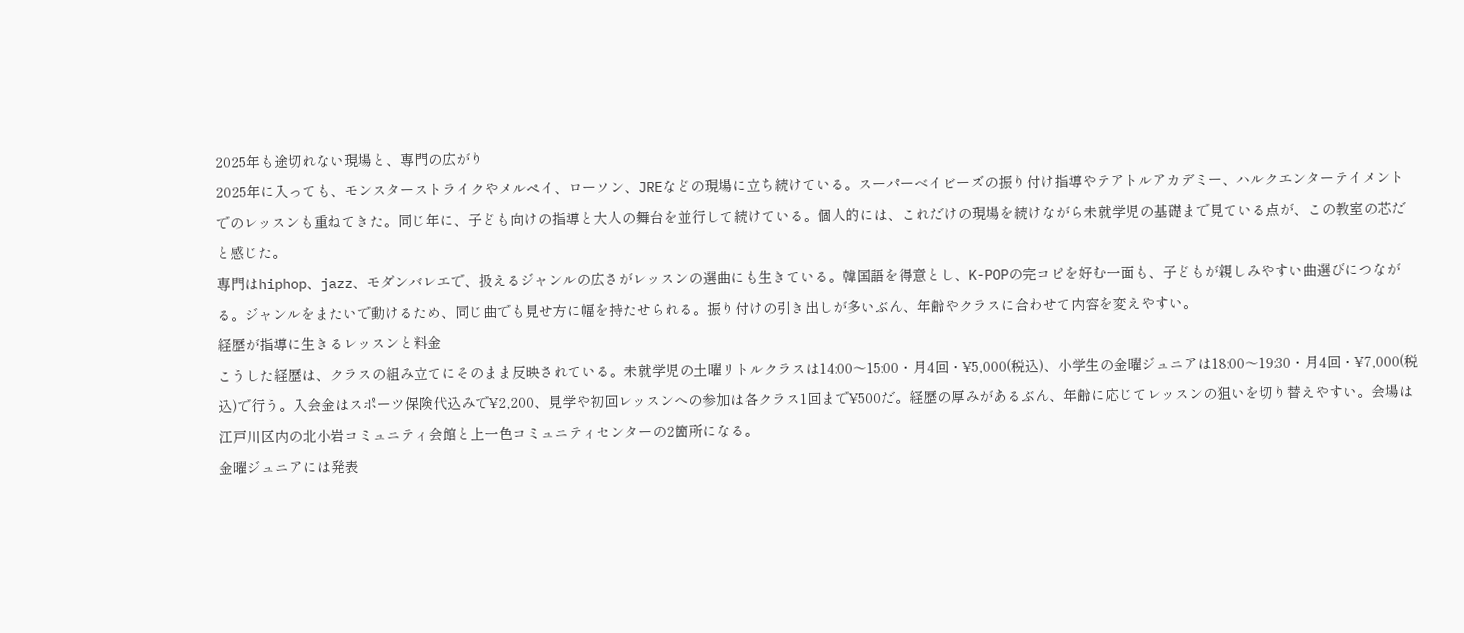2025年も途切れない現場と、専門の広がり
2025年に入っても、モンスターストライクやメルペイ、ローソン、JREなどの現場に立ち続けている。スーパーベイビーズの振り付け指導やテアトルアカデミー、ハルクエンターテイメントでのレッスンも重ねてきた。同じ年に、子ども向けの指導と大人の舞台を並行して続けている。個人的には、これだけの現場を続けながら未就学児の基礎まで見ている点が、この教室の芯だと感じた。
専門はhiphop、jazz、モダンバレエで、扱えるジャンルの広さがレッスンの選曲にも生きている。韓国語を得意とし、K-POPの完コピを好む一面も、子どもが親しみやすい曲選びにつながる。ジャンルをまたいで動けるため、同じ曲でも見せ方に幅を持たせられる。振り付けの引き出しが多いぶん、年齢やクラスに合わせて内容を変えやすい。
経歴が指導に生きるレッスンと料金
こうした経歴は、クラスの組み立てにそのまま反映されている。未就学児の土曜リトルクラスは14:00〜15:00・月4回・¥5,000(税込)、小学生の金曜ジュニアは18:00〜19:30・月4回・¥7,000(税込)で行う。入会金はスポーツ保険代込みで¥2,200、見学や初回レッスンへの参加は各クラス1回まで¥500だ。経歴の厚みがあるぶん、年齢に応じてレッスンの狙いを切り替えやすい。会場は江戸川区内の北小岩コミュニティ会館と上一色コミュニティセンターの2箇所になる。
金曜ジュニアには発表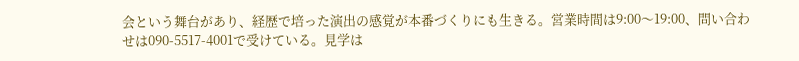会という舞台があり、経歴で培った演出の感覚が本番づくりにも生きる。営業時間は9:00〜19:00、問い合わせは090-5517-4001で受けている。見学は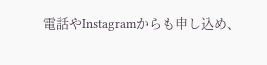電話やInstagramからも申し込め、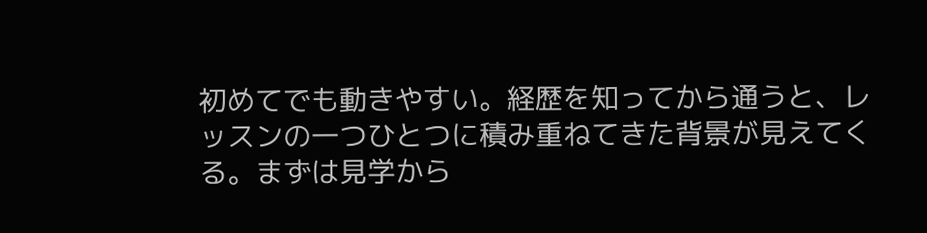初めてでも動きやすい。経歴を知ってから通うと、レッスンの一つひとつに積み重ねてきた背景が見えてくる。まずは見学から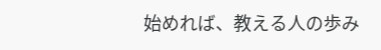始めれば、教える人の歩み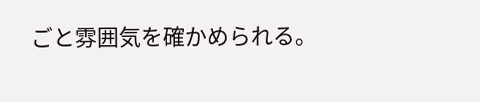ごと雰囲気を確かめられる。